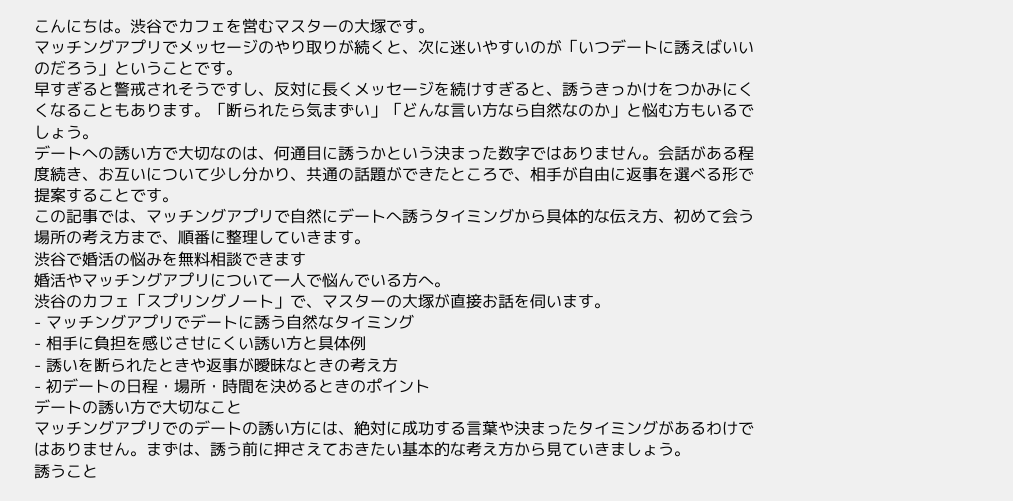こんにちは。渋谷でカフェを営むマスターの大塚です。
マッチングアプリでメッセージのやり取りが続くと、次に迷いやすいのが「いつデートに誘えばいいのだろう」ということです。
早すぎると警戒されそうですし、反対に長くメッセージを続けすぎると、誘うきっかけをつかみにくくなることもあります。「断られたら気まずい」「どんな言い方なら自然なのか」と悩む方もいるでしょう。
デートへの誘い方で大切なのは、何通目に誘うかという決まった数字ではありません。会話がある程度続き、お互いについて少し分かり、共通の話題ができたところで、相手が自由に返事を選べる形で提案することです。
この記事では、マッチングアプリで自然にデートへ誘うタイミングから具体的な伝え方、初めて会う場所の考え方まで、順番に整理していきます。
渋谷で婚活の悩みを無料相談できます
婚活やマッチングアプリについて一人で悩んでいる方へ。
渋谷のカフェ「スプリングノート」で、マスターの大塚が直接お話を伺います。
- マッチングアプリでデートに誘う自然なタイミング
- 相手に負担を感じさせにくい誘い方と具体例
- 誘いを断られたときや返事が曖昧なときの考え方
- 初デートの日程・場所・時間を決めるときのポイント
デートの誘い方で大切なこと
マッチングアプリでのデートの誘い方には、絶対に成功する言葉や決まったタイミングがあるわけではありません。まずは、誘う前に押さえておきたい基本的な考え方から見ていきましょう。
誘うこと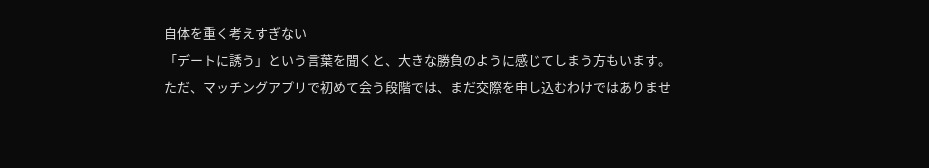自体を重く考えすぎない
「デートに誘う」という言葉を聞くと、大きな勝負のように感じてしまう方もいます。
ただ、マッチングアプリで初めて会う段階では、まだ交際を申し込むわけではありませ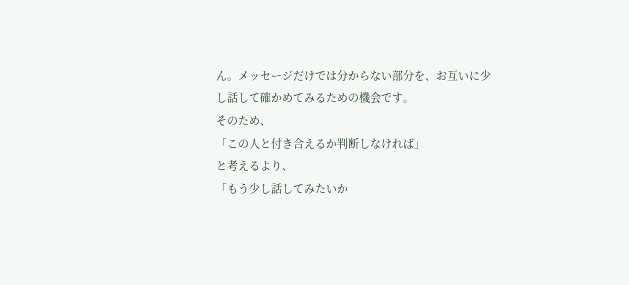ん。メッセージだけでは分からない部分を、お互いに少し話して確かめてみるための機会です。
そのため、
「この人と付き合えるか判断しなければ」
と考えるより、
「もう少し話してみたいか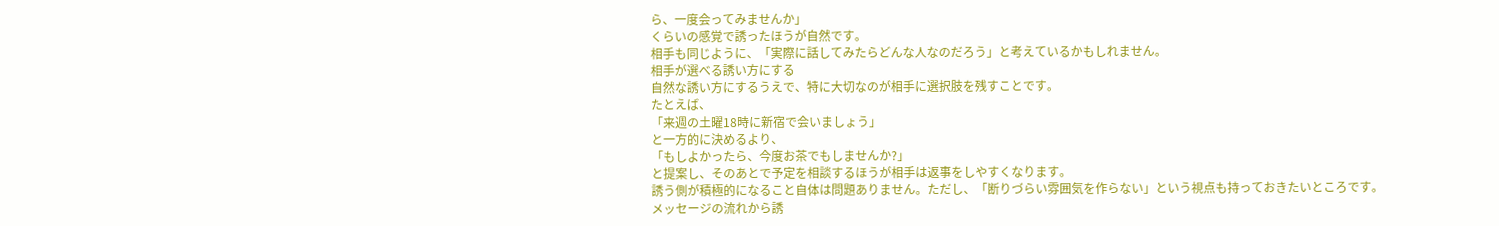ら、一度会ってみませんか」
くらいの感覚で誘ったほうが自然です。
相手も同じように、「実際に話してみたらどんな人なのだろう」と考えているかもしれません。
相手が選べる誘い方にする
自然な誘い方にするうえで、特に大切なのが相手に選択肢を残すことです。
たとえば、
「来週の土曜18時に新宿で会いましょう」
と一方的に決めるより、
「もしよかったら、今度お茶でもしませんか?」
と提案し、そのあとで予定を相談するほうが相手は返事をしやすくなります。
誘う側が積極的になること自体は問題ありません。ただし、「断りづらい雰囲気を作らない」という視点も持っておきたいところです。
メッセージの流れから誘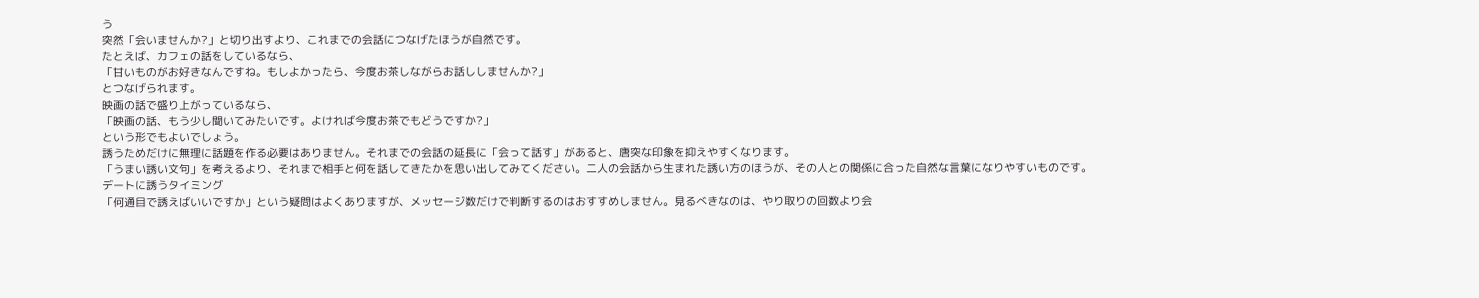う
突然「会いませんか?」と切り出すより、これまでの会話につなげたほうが自然です。
たとえば、カフェの話をしているなら、
「甘いものがお好きなんですね。もしよかったら、今度お茶しながらお話ししませんか?」
とつなげられます。
映画の話で盛り上がっているなら、
「映画の話、もう少し聞いてみたいです。よければ今度お茶でもどうですか?」
という形でもよいでしょう。
誘うためだけに無理に話題を作る必要はありません。それまでの会話の延長に「会って話す」があると、唐突な印象を抑えやすくなります。
「うまい誘い文句」を考えるより、それまで相手と何を話してきたかを思い出してみてください。二人の会話から生まれた誘い方のほうが、その人との関係に合った自然な言葉になりやすいものです。
デートに誘うタイミング
「何通目で誘えばいいですか」という疑問はよくありますが、メッセージ数だけで判断するのはおすすめしません。見るべきなのは、やり取りの回数より会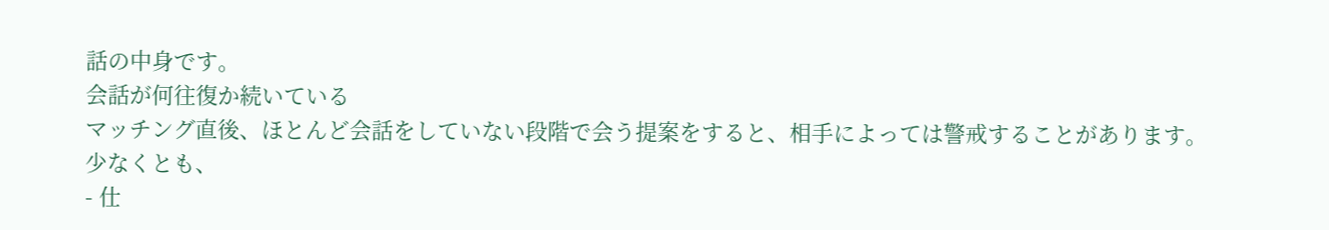話の中身です。
会話が何往復か続いている
マッチング直後、ほとんど会話をしていない段階で会う提案をすると、相手によっては警戒することがあります。
少なくとも、
- 仕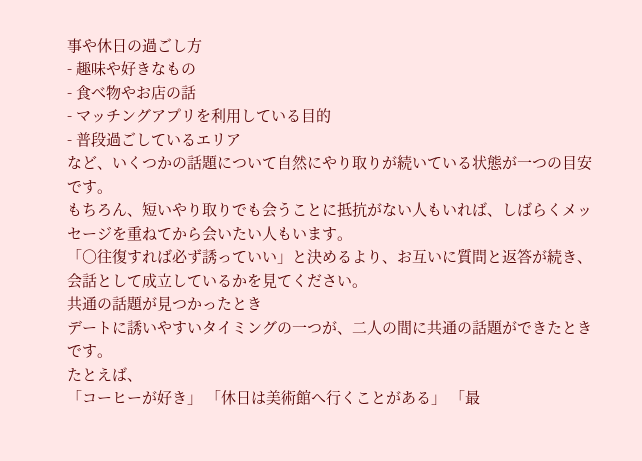事や休日の過ごし方
- 趣味や好きなもの
- 食べ物やお店の話
- マッチングアプリを利用している目的
- 普段過ごしているエリア
など、いくつかの話題について自然にやり取りが続いている状態が一つの目安です。
もちろん、短いやり取りでも会うことに抵抗がない人もいれば、しばらくメッセージを重ねてから会いたい人もいます。
「○往復すれば必ず誘っていい」と決めるより、お互いに質問と返答が続き、会話として成立しているかを見てください。
共通の話題が見つかったとき
デートに誘いやすいタイミングの一つが、二人の間に共通の話題ができたときです。
たとえば、
「コーヒーが好き」 「休日は美術館へ行くことがある」 「最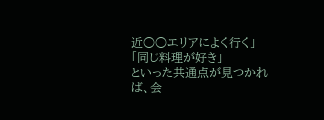近○○エリアによく行く」 「同じ料理が好き」
といった共通点が見つかれば、会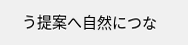う提案へ自然につな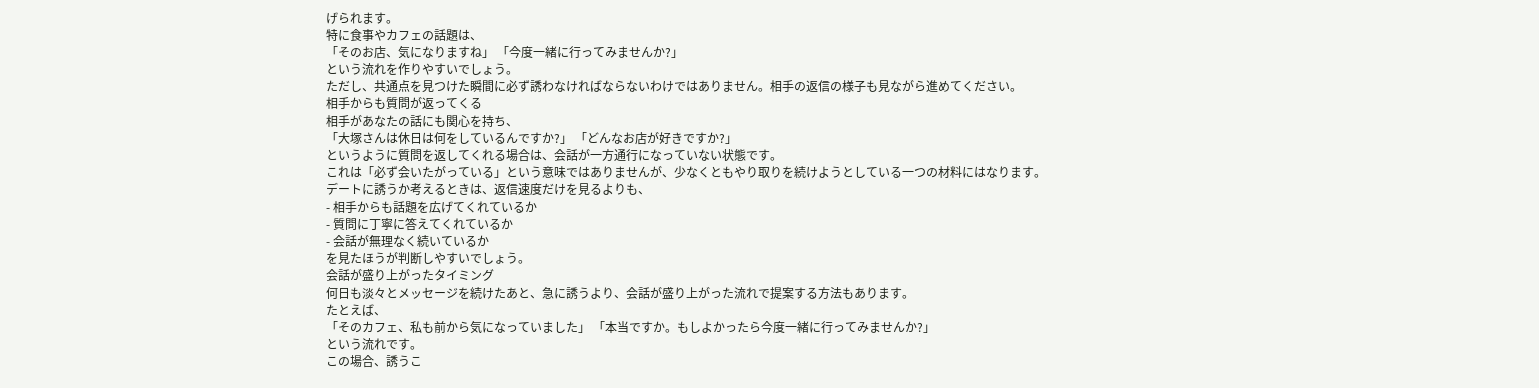げられます。
特に食事やカフェの話題は、
「そのお店、気になりますね」 「今度一緒に行ってみませんか?」
という流れを作りやすいでしょう。
ただし、共通点を見つけた瞬間に必ず誘わなければならないわけではありません。相手の返信の様子も見ながら進めてください。
相手からも質問が返ってくる
相手があなたの話にも関心を持ち、
「大塚さんは休日は何をしているんですか?」 「どんなお店が好きですか?」
というように質問を返してくれる場合は、会話が一方通行になっていない状態です。
これは「必ず会いたがっている」という意味ではありませんが、少なくともやり取りを続けようとしている一つの材料にはなります。
デートに誘うか考えるときは、返信速度だけを見るよりも、
- 相手からも話題を広げてくれているか
- 質問に丁寧に答えてくれているか
- 会話が無理なく続いているか
を見たほうが判断しやすいでしょう。
会話が盛り上がったタイミング
何日も淡々とメッセージを続けたあと、急に誘うより、会話が盛り上がった流れで提案する方法もあります。
たとえば、
「そのカフェ、私も前から気になっていました」 「本当ですか。もしよかったら今度一緒に行ってみませんか?」
という流れです。
この場合、誘うこ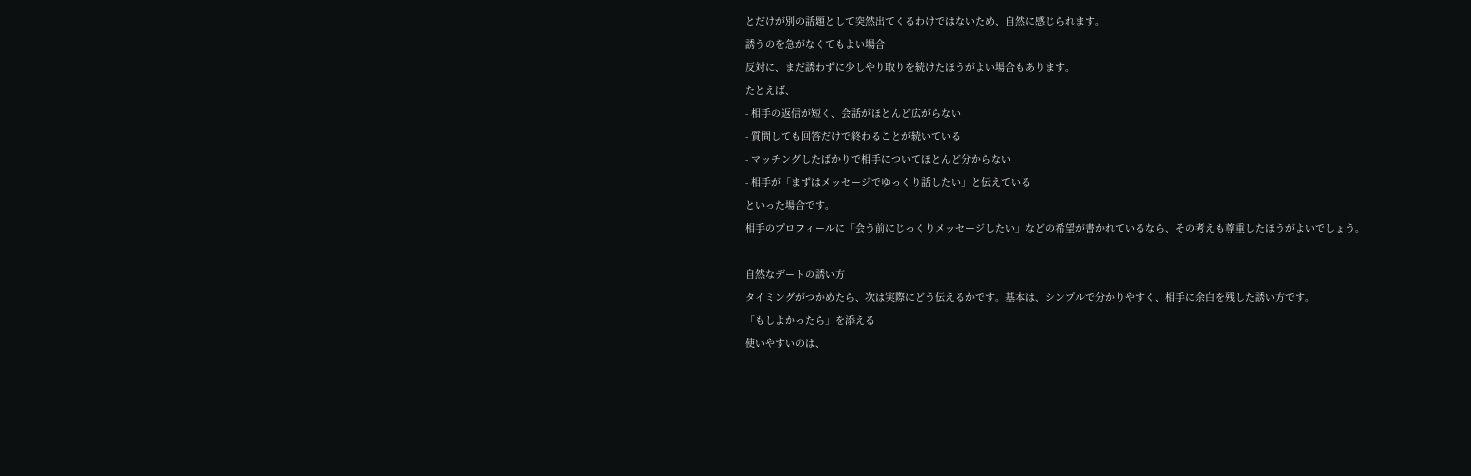とだけが別の話題として突然出てくるわけではないため、自然に感じられます。
誘うのを急がなくてもよい場合
反対に、まだ誘わずに少しやり取りを続けたほうがよい場合もあります。
たとえば、
- 相手の返信が短く、会話がほとんど広がらない
- 質問しても回答だけで終わることが続いている
- マッチングしたばかりで相手についてほとんど分からない
- 相手が「まずはメッセージでゆっくり話したい」と伝えている
といった場合です。
相手のプロフィールに「会う前にじっくりメッセージしたい」などの希望が書かれているなら、その考えも尊重したほうがよいでしょう。

自然なデートの誘い方
タイミングがつかめたら、次は実際にどう伝えるかです。基本は、シンプルで分かりやすく、相手に余白を残した誘い方です。
「もしよかったら」を添える
使いやすいのは、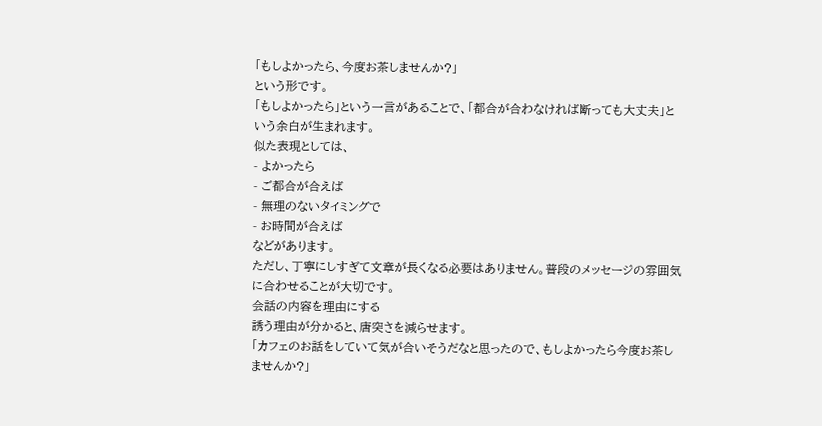「もしよかったら、今度お茶しませんか?」
という形です。
「もしよかったら」という一言があることで、「都合が合わなければ断っても大丈夫」という余白が生まれます。
似た表現としては、
- よかったら
- ご都合が合えば
- 無理のないタイミングで
- お時間が合えば
などがあります。
ただし、丁寧にしすぎて文章が長くなる必要はありません。普段のメッセージの雰囲気に合わせることが大切です。
会話の内容を理由にする
誘う理由が分かると、唐突さを減らせます。
「カフェのお話をしていて気が合いそうだなと思ったので、もしよかったら今度お茶しませんか?」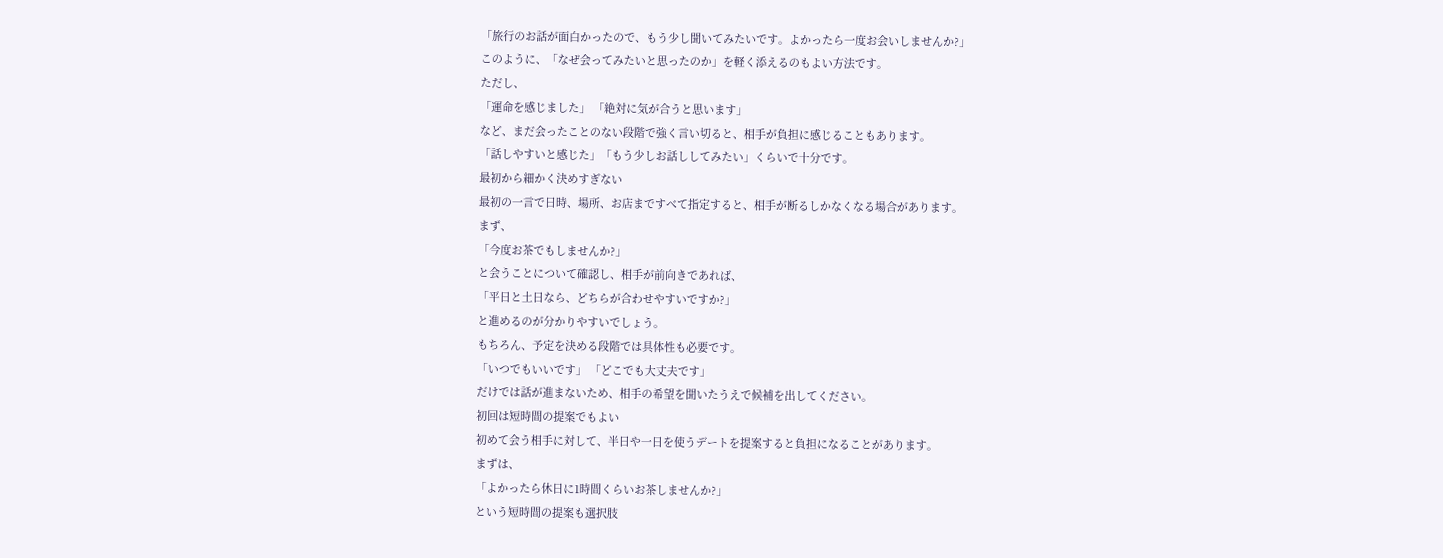「旅行のお話が面白かったので、もう少し聞いてみたいです。よかったら一度お会いしませんか?」
このように、「なぜ会ってみたいと思ったのか」を軽く添えるのもよい方法です。
ただし、
「運命を感じました」 「絶対に気が合うと思います」
など、まだ会ったことのない段階で強く言い切ると、相手が負担に感じることもあります。
「話しやすいと感じた」「もう少しお話ししてみたい」くらいで十分です。
最初から細かく決めすぎない
最初の一言で日時、場所、お店まですべて指定すると、相手が断るしかなくなる場合があります。
まず、
「今度お茶でもしませんか?」
と会うことについて確認し、相手が前向きであれば、
「平日と土日なら、どちらが合わせやすいですか?」
と進めるのが分かりやすいでしょう。
もちろん、予定を決める段階では具体性も必要です。
「いつでもいいです」 「どこでも大丈夫です」
だけでは話が進まないため、相手の希望を聞いたうえで候補を出してください。
初回は短時間の提案でもよい
初めて会う相手に対して、半日や一日を使うデートを提案すると負担になることがあります。
まずは、
「よかったら休日に1時間くらいお茶しませんか?」
という短時間の提案も選択肢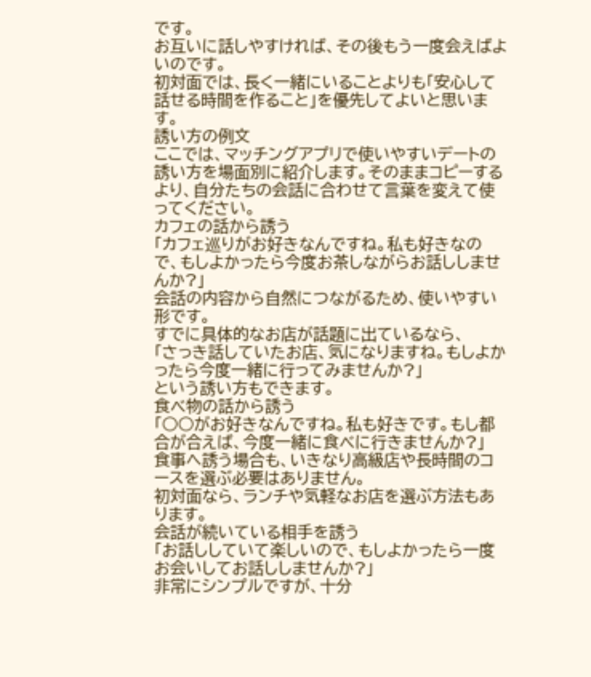です。
お互いに話しやすければ、その後もう一度会えばよいのです。
初対面では、長く一緒にいることよりも「安心して話せる時間を作ること」を優先してよいと思います。
誘い方の例文
ここでは、マッチングアプリで使いやすいデートの誘い方を場面別に紹介します。そのままコピーするより、自分たちの会話に合わせて言葉を変えて使ってください。
カフェの話から誘う
「カフェ巡りがお好きなんですね。私も好きなので、もしよかったら今度お茶しながらお話ししませんか?」
会話の内容から自然につながるため、使いやすい形です。
すでに具体的なお店が話題に出ているなら、
「さっき話していたお店、気になりますね。もしよかったら今度一緒に行ってみませんか?」
という誘い方もできます。
食べ物の話から誘う
「○○がお好きなんですね。私も好きです。もし都合が合えば、今度一緒に食べに行きませんか?」
食事へ誘う場合も、いきなり高級店や長時間のコースを選ぶ必要はありません。
初対面なら、ランチや気軽なお店を選ぶ方法もあります。
会話が続いている相手を誘う
「お話ししていて楽しいので、もしよかったら一度お会いしてお話ししませんか?」
非常にシンプルですが、十分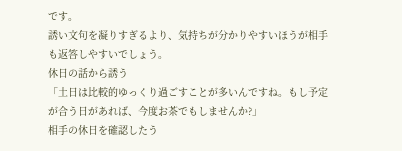です。
誘い文句を凝りすぎるより、気持ちが分かりやすいほうが相手も返答しやすいでしょう。
休日の話から誘う
「土日は比較的ゆっくり過ごすことが多いんですね。もし予定が合う日があれば、今度お茶でもしませんか?」
相手の休日を確認したう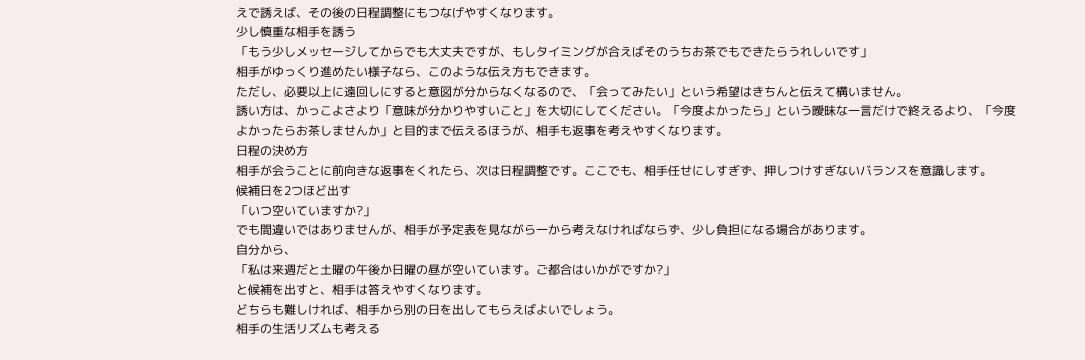えで誘えば、その後の日程調整にもつなげやすくなります。
少し慎重な相手を誘う
「もう少しメッセージしてからでも大丈夫ですが、もしタイミングが合えばそのうちお茶でもできたらうれしいです」
相手がゆっくり進めたい様子なら、このような伝え方もできます。
ただし、必要以上に遠回しにすると意図が分からなくなるので、「会ってみたい」という希望はきちんと伝えて構いません。
誘い方は、かっこよさより「意味が分かりやすいこと」を大切にしてください。「今度よかったら」という曖昧な一言だけで終えるより、「今度よかったらお茶しませんか」と目的まで伝えるほうが、相手も返事を考えやすくなります。
日程の決め方
相手が会うことに前向きな返事をくれたら、次は日程調整です。ここでも、相手任せにしすぎず、押しつけすぎないバランスを意識します。
候補日を2つほど出す
「いつ空いていますか?」
でも間違いではありませんが、相手が予定表を見ながら一から考えなければならず、少し負担になる場合があります。
自分から、
「私は来週だと土曜の午後か日曜の昼が空いています。ご都合はいかがですか?」
と候補を出すと、相手は答えやすくなります。
どちらも難しければ、相手から別の日を出してもらえばよいでしょう。
相手の生活リズムも考える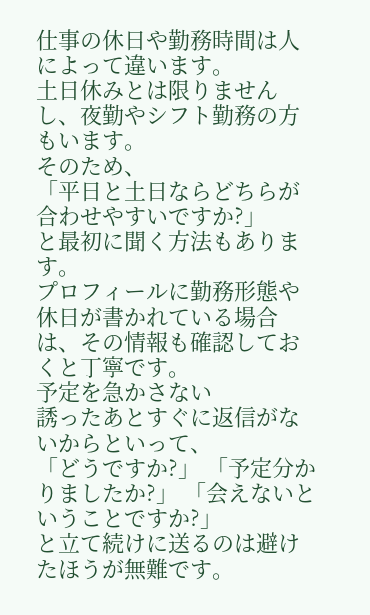仕事の休日や勤務時間は人によって違います。
土日休みとは限りませんし、夜勤やシフト勤務の方もいます。
そのため、
「平日と土日ならどちらが合わせやすいですか?」
と最初に聞く方法もあります。
プロフィールに勤務形態や休日が書かれている場合は、その情報も確認しておくと丁寧です。
予定を急かさない
誘ったあとすぐに返信がないからといって、
「どうですか?」 「予定分かりましたか?」 「会えないということですか?」
と立て続けに送るのは避けたほうが無難です。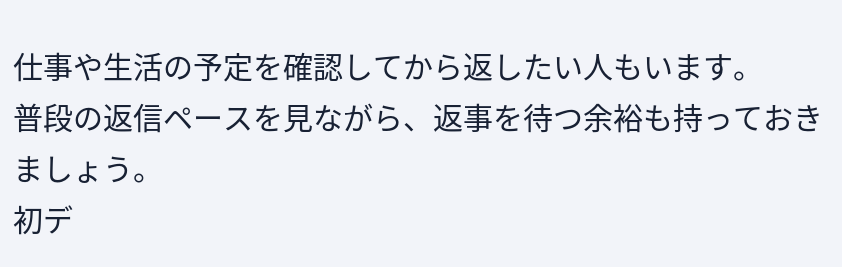仕事や生活の予定を確認してから返したい人もいます。
普段の返信ペースを見ながら、返事を待つ余裕も持っておきましょう。
初デ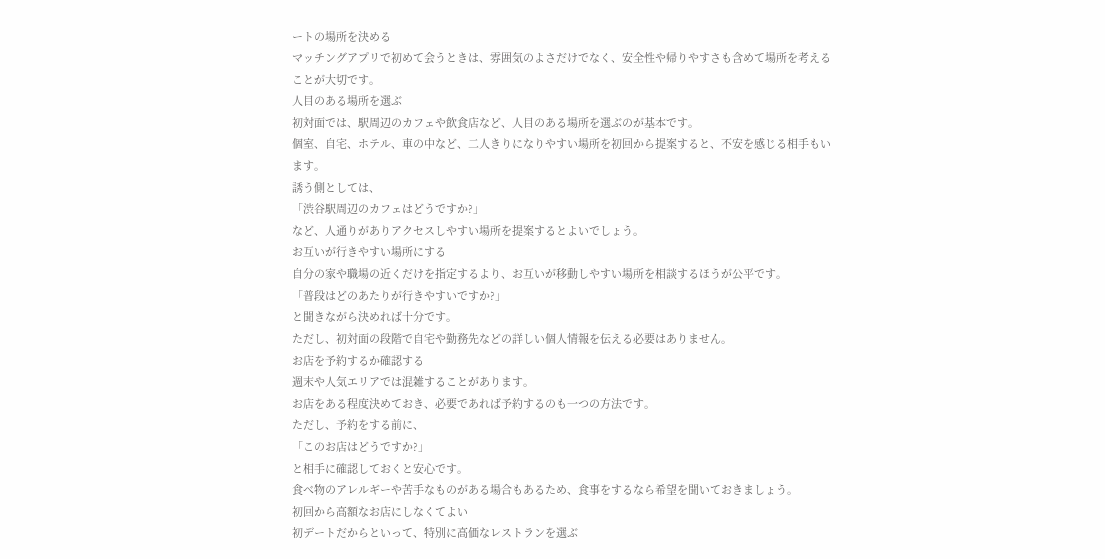ートの場所を決める
マッチングアプリで初めて会うときは、雰囲気のよさだけでなく、安全性や帰りやすさも含めて場所を考えることが大切です。
人目のある場所を選ぶ
初対面では、駅周辺のカフェや飲食店など、人目のある場所を選ぶのが基本です。
個室、自宅、ホテル、車の中など、二人きりになりやすい場所を初回から提案すると、不安を感じる相手もいます。
誘う側としては、
「渋谷駅周辺のカフェはどうですか?」
など、人通りがありアクセスしやすい場所を提案するとよいでしょう。
お互いが行きやすい場所にする
自分の家や職場の近くだけを指定するより、お互いが移動しやすい場所を相談するほうが公平です。
「普段はどのあたりが行きやすいですか?」
と聞きながら決めれば十分です。
ただし、初対面の段階で自宅や勤務先などの詳しい個人情報を伝える必要はありません。
お店を予約するか確認する
週末や人気エリアでは混雑することがあります。
お店をある程度決めておき、必要であれば予約するのも一つの方法です。
ただし、予約をする前に、
「このお店はどうですか?」
と相手に確認しておくと安心です。
食べ物のアレルギーや苦手なものがある場合もあるため、食事をするなら希望を聞いておきましょう。
初回から高額なお店にしなくてよい
初デートだからといって、特別に高価なレストランを選ぶ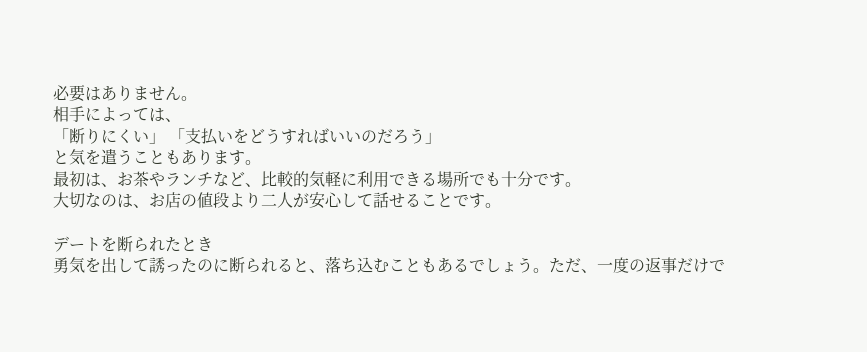必要はありません。
相手によっては、
「断りにくい」 「支払いをどうすればいいのだろう」
と気を遣うこともあります。
最初は、お茶やランチなど、比較的気軽に利用できる場所でも十分です。
大切なのは、お店の値段より二人が安心して話せることです。

デートを断られたとき
勇気を出して誘ったのに断られると、落ち込むこともあるでしょう。ただ、一度の返事だけで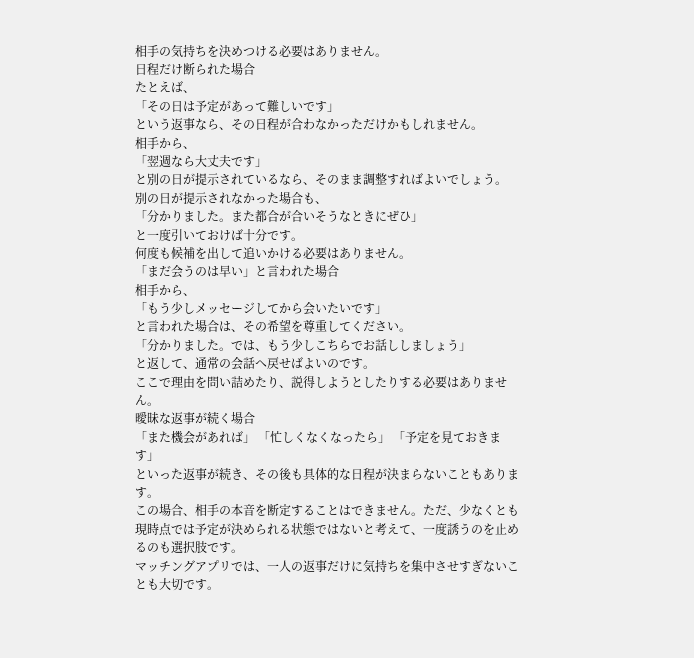相手の気持ちを決めつける必要はありません。
日程だけ断られた場合
たとえば、
「その日は予定があって難しいです」
という返事なら、その日程が合わなかっただけかもしれません。
相手から、
「翌週なら大丈夫です」
と別の日が提示されているなら、そのまま調整すればよいでしょう。
別の日が提示されなかった場合も、
「分かりました。また都合が合いそうなときにぜひ」
と一度引いておけば十分です。
何度も候補を出して追いかける必要はありません。
「まだ会うのは早い」と言われた場合
相手から、
「もう少しメッセージしてから会いたいです」
と言われた場合は、その希望を尊重してください。
「分かりました。では、もう少しこちらでお話ししましょう」
と返して、通常の会話へ戻せばよいのです。
ここで理由を問い詰めたり、説得しようとしたりする必要はありません。
曖昧な返事が続く場合
「また機会があれば」 「忙しくなくなったら」 「予定を見ておきます」
といった返事が続き、その後も具体的な日程が決まらないこともあります。
この場合、相手の本音を断定することはできません。ただ、少なくとも現時点では予定が決められる状態ではないと考えて、一度誘うのを止めるのも選択肢です。
マッチングアプリでは、一人の返事だけに気持ちを集中させすぎないことも大切です。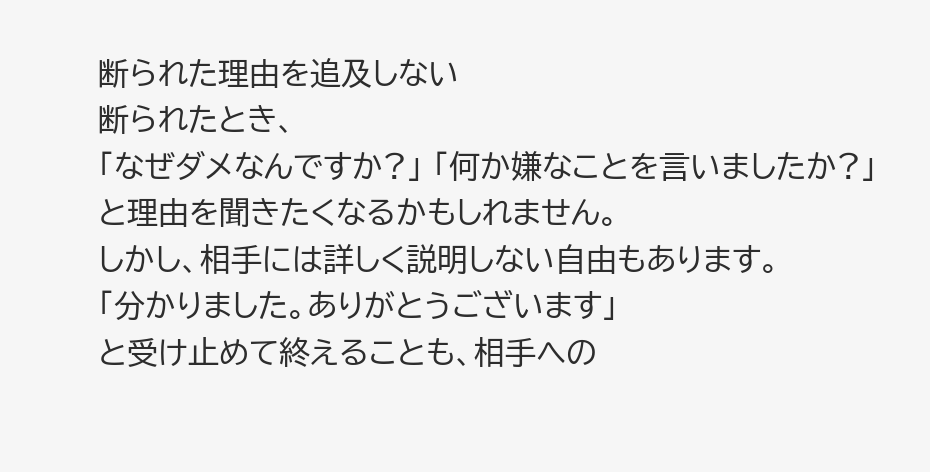断られた理由を追及しない
断られたとき、
「なぜダメなんですか?」 「何か嫌なことを言いましたか?」
と理由を聞きたくなるかもしれません。
しかし、相手には詳しく説明しない自由もあります。
「分かりました。ありがとうございます」
と受け止めて終えることも、相手への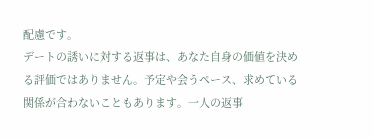配慮です。
デートの誘いに対する返事は、あなた自身の価値を決める評価ではありません。予定や会うペース、求めている関係が合わないこともあります。一人の返事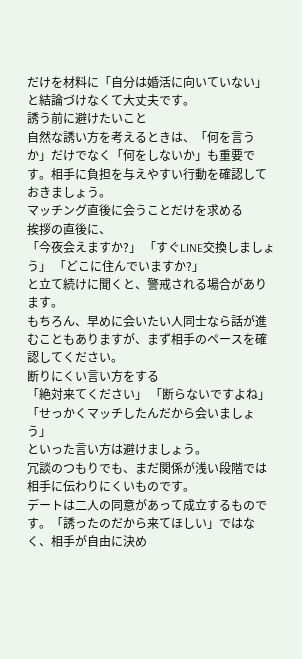だけを材料に「自分は婚活に向いていない」と結論づけなくて大丈夫です。
誘う前に避けたいこと
自然な誘い方を考えるときは、「何を言うか」だけでなく「何をしないか」も重要です。相手に負担を与えやすい行動を確認しておきましょう。
マッチング直後に会うことだけを求める
挨拶の直後に、
「今夜会えますか?」 「すぐLINE交換しましょう」 「どこに住んでいますか?」
と立て続けに聞くと、警戒される場合があります。
もちろん、早めに会いたい人同士なら話が進むこともありますが、まず相手のペースを確認してください。
断りにくい言い方をする
「絶対来てください」 「断らないですよね」 「せっかくマッチしたんだから会いましょう」
といった言い方は避けましょう。
冗談のつもりでも、まだ関係が浅い段階では相手に伝わりにくいものです。
デートは二人の同意があって成立するものです。「誘ったのだから来てほしい」ではなく、相手が自由に決め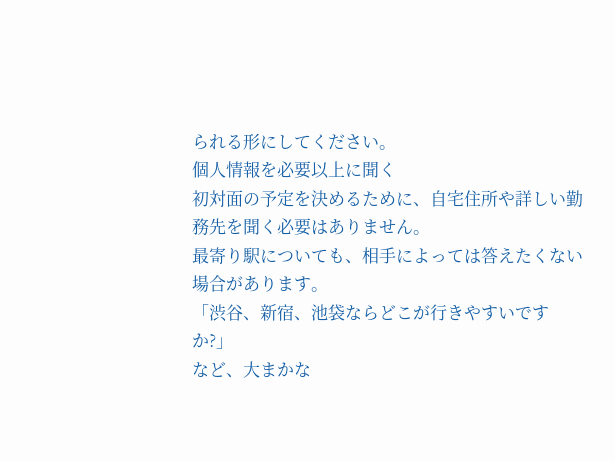られる形にしてください。
個人情報を必要以上に聞く
初対面の予定を決めるために、自宅住所や詳しい勤務先を聞く必要はありません。
最寄り駅についても、相手によっては答えたくない場合があります。
「渋谷、新宿、池袋ならどこが行きやすいですか?」
など、大まかな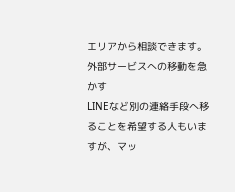エリアから相談できます。
外部サービスへの移動を急かす
LINEなど別の連絡手段へ移ることを希望する人もいますが、マッ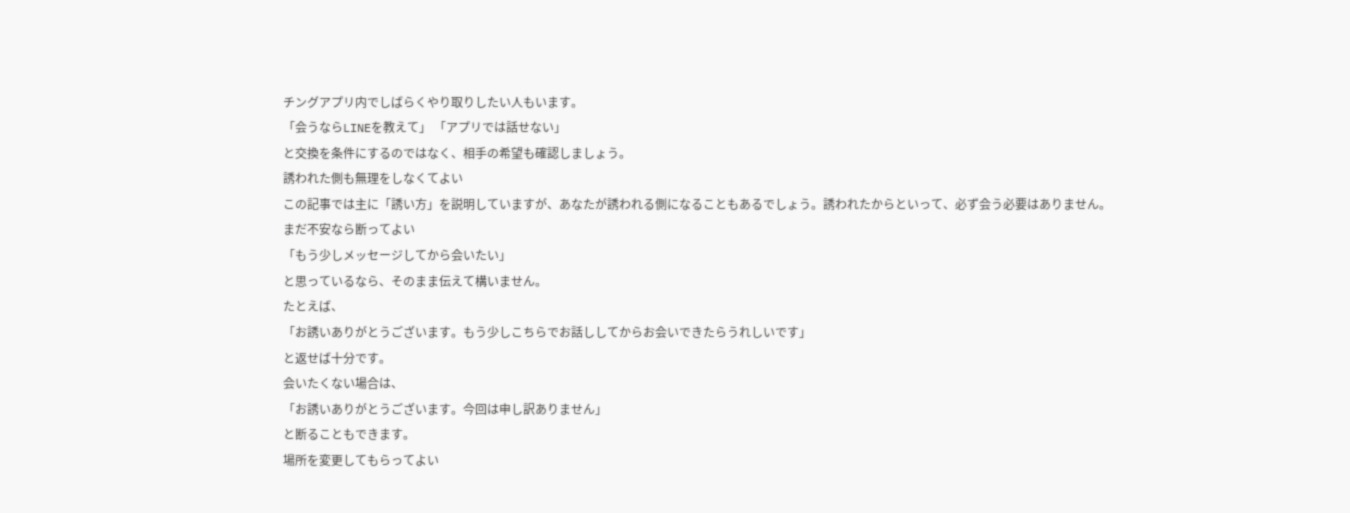チングアプリ内でしばらくやり取りしたい人もいます。
「会うならLINEを教えて」 「アプリでは話せない」
と交換を条件にするのではなく、相手の希望も確認しましょう。
誘われた側も無理をしなくてよい
この記事では主に「誘い方」を説明していますが、あなたが誘われる側になることもあるでしょう。誘われたからといって、必ず会う必要はありません。
まだ不安なら断ってよい
「もう少しメッセージしてから会いたい」
と思っているなら、そのまま伝えて構いません。
たとえば、
「お誘いありがとうございます。もう少しこちらでお話ししてからお会いできたらうれしいです」
と返せば十分です。
会いたくない場合は、
「お誘いありがとうございます。今回は申し訳ありません」
と断ることもできます。
場所を変更してもらってよい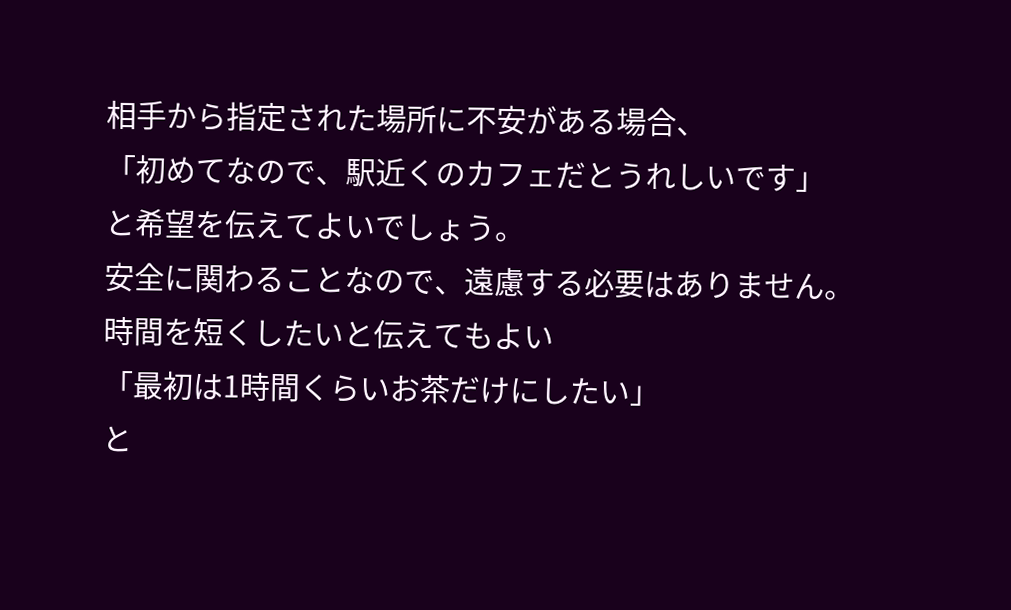相手から指定された場所に不安がある場合、
「初めてなので、駅近くのカフェだとうれしいです」
と希望を伝えてよいでしょう。
安全に関わることなので、遠慮する必要はありません。
時間を短くしたいと伝えてもよい
「最初は1時間くらいお茶だけにしたい」
と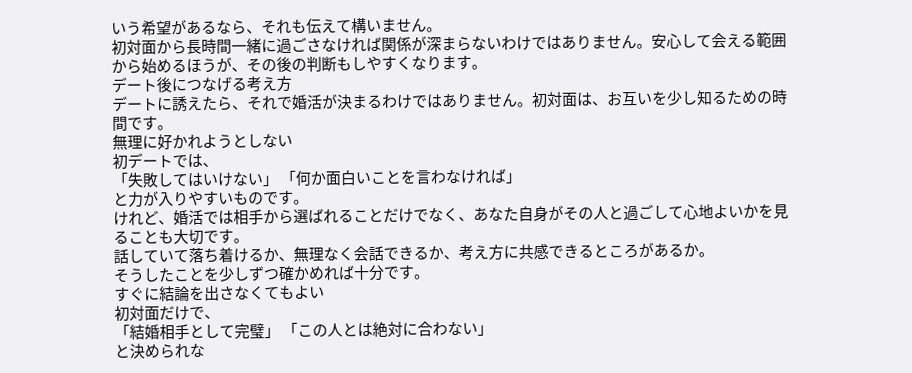いう希望があるなら、それも伝えて構いません。
初対面から長時間一緒に過ごさなければ関係が深まらないわけではありません。安心して会える範囲から始めるほうが、その後の判断もしやすくなります。
デート後につなげる考え方
デートに誘えたら、それで婚活が決まるわけではありません。初対面は、お互いを少し知るための時間です。
無理に好かれようとしない
初デートでは、
「失敗してはいけない」 「何か面白いことを言わなければ」
と力が入りやすいものです。
けれど、婚活では相手から選ばれることだけでなく、あなた自身がその人と過ごして心地よいかを見ることも大切です。
話していて落ち着けるか、無理なく会話できるか、考え方に共感できるところがあるか。
そうしたことを少しずつ確かめれば十分です。
すぐに結論を出さなくてもよい
初対面だけで、
「結婚相手として完璧」 「この人とは絶対に合わない」
と決められな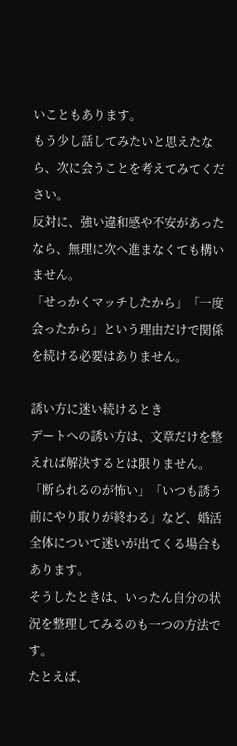いこともあります。
もう少し話してみたいと思えたなら、次に会うことを考えてみてください。
反対に、強い違和感や不安があったなら、無理に次へ進まなくても構いません。
「せっかくマッチしたから」「一度会ったから」という理由だけで関係を続ける必要はありません。

誘い方に迷い続けるとき
デートへの誘い方は、文章だけを整えれば解決するとは限りません。「断られるのが怖い」「いつも誘う前にやり取りが終わる」など、婚活全体について迷いが出てくる場合もあります。
そうしたときは、いったん自分の状況を整理してみるのも一つの方法です。
たとえば、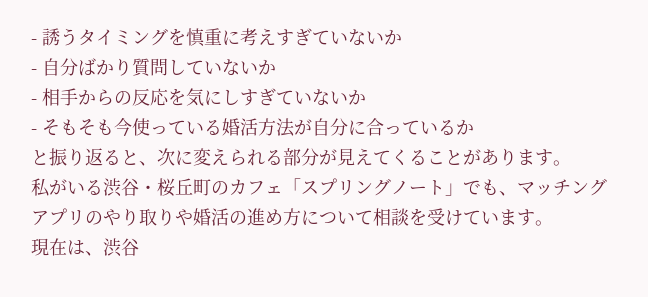- 誘うタイミングを慎重に考えすぎていないか
- 自分ばかり質問していないか
- 相手からの反応を気にしすぎていないか
- そもそも今使っている婚活方法が自分に合っているか
と振り返ると、次に変えられる部分が見えてくることがあります。
私がいる渋谷・桜丘町のカフェ「スプリングノート」でも、マッチングアプリのやり取りや婚活の進め方について相談を受けています。
現在は、渋谷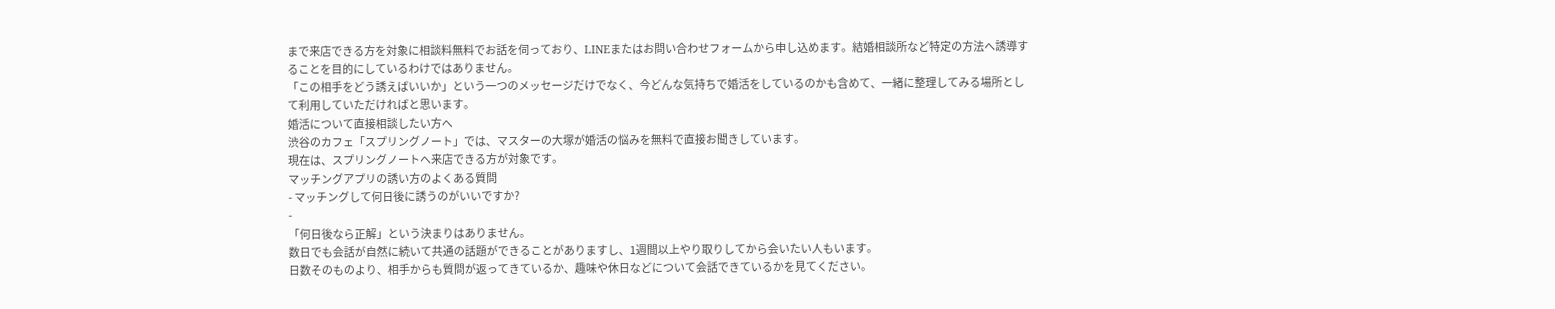まで来店できる方を対象に相談料無料でお話を伺っており、LINEまたはお問い合わせフォームから申し込めます。結婚相談所など特定の方法へ誘導することを目的にしているわけではありません。
「この相手をどう誘えばいいか」という一つのメッセージだけでなく、今どんな気持ちで婚活をしているのかも含めて、一緒に整理してみる場所として利用していただければと思います。
婚活について直接相談したい方へ
渋谷のカフェ「スプリングノート」では、マスターの大塚が婚活の悩みを無料で直接お聞きしています。
現在は、スプリングノートへ来店できる方が対象です。
マッチングアプリの誘い方のよくある質問
- マッチングして何日後に誘うのがいいですか?
-
「何日後なら正解」という決まりはありません。
数日でも会話が自然に続いて共通の話題ができることがありますし、1週間以上やり取りしてから会いたい人もいます。
日数そのものより、相手からも質問が返ってきているか、趣味や休日などについて会話できているかを見てください。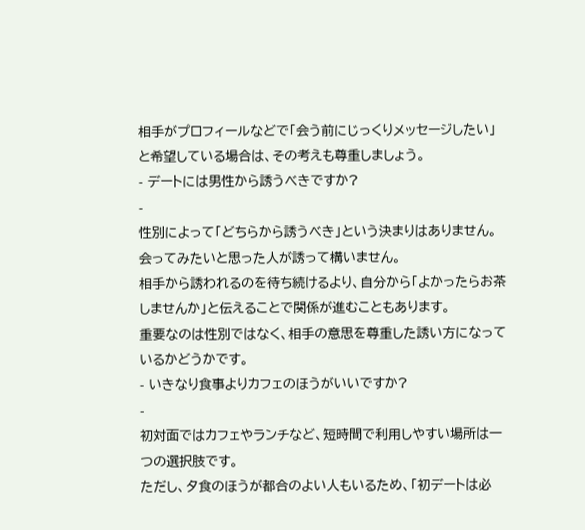相手がプロフィールなどで「会う前にじっくりメッセージしたい」と希望している場合は、その考えも尊重しましょう。
- デートには男性から誘うべきですか?
-
性別によって「どちらから誘うべき」という決まりはありません。
会ってみたいと思った人が誘って構いません。
相手から誘われるのを待ち続けるより、自分から「よかったらお茶しませんか」と伝えることで関係が進むこともあります。
重要なのは性別ではなく、相手の意思を尊重した誘い方になっているかどうかです。
- いきなり食事よりカフェのほうがいいですか?
-
初対面ではカフェやランチなど、短時間で利用しやすい場所は一つの選択肢です。
ただし、夕食のほうが都合のよい人もいるため、「初デートは必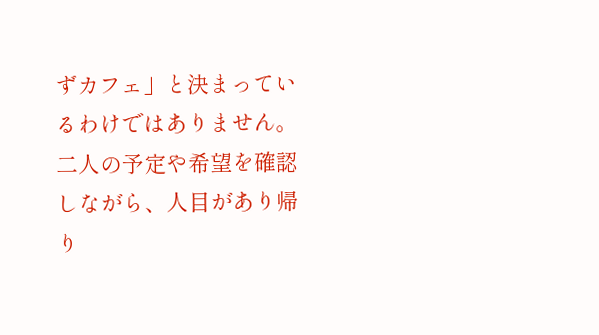ずカフェ」と決まっているわけではありません。
二人の予定や希望を確認しながら、人目があり帰り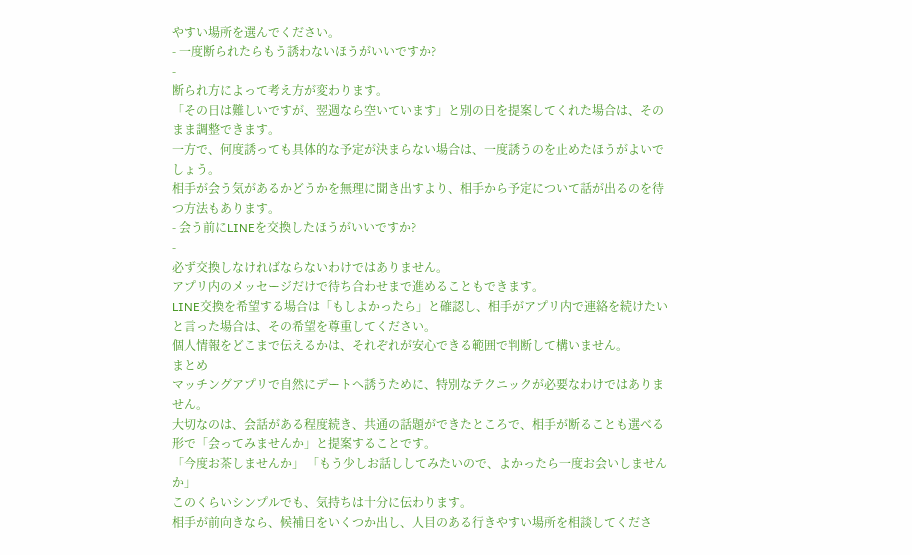やすい場所を選んでください。
- 一度断られたらもう誘わないほうがいいですか?
-
断られ方によって考え方が変わります。
「その日は難しいですが、翌週なら空いています」と別の日を提案してくれた場合は、そのまま調整できます。
一方で、何度誘っても具体的な予定が決まらない場合は、一度誘うのを止めたほうがよいでしょう。
相手が会う気があるかどうかを無理に聞き出すより、相手から予定について話が出るのを待つ方法もあります。
- 会う前にLINEを交換したほうがいいですか?
-
必ず交換しなければならないわけではありません。
アプリ内のメッセージだけで待ち合わせまで進めることもできます。
LINE交換を希望する場合は「もしよかったら」と確認し、相手がアプリ内で連絡を続けたいと言った場合は、その希望を尊重してください。
個人情報をどこまで伝えるかは、それぞれが安心できる範囲で判断して構いません。
まとめ
マッチングアプリで自然にデートへ誘うために、特別なテクニックが必要なわけではありません。
大切なのは、会話がある程度続き、共通の話題ができたところで、相手が断ることも選べる形で「会ってみませんか」と提案することです。
「今度お茶しませんか」 「もう少しお話ししてみたいので、よかったら一度お会いしませんか」
このくらいシンプルでも、気持ちは十分に伝わります。
相手が前向きなら、候補日をいくつか出し、人目のある行きやすい場所を相談してくださ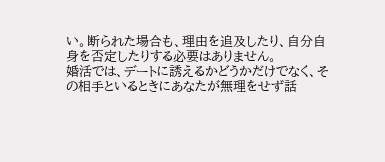い。断られた場合も、理由を追及したり、自分自身を否定したりする必要はありません。
婚活では、デートに誘えるかどうかだけでなく、その相手といるときにあなたが無理をせず話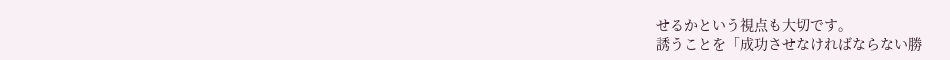せるかという視点も大切です。
誘うことを「成功させなければならない勝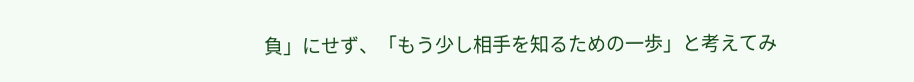負」にせず、「もう少し相手を知るための一歩」と考えてみ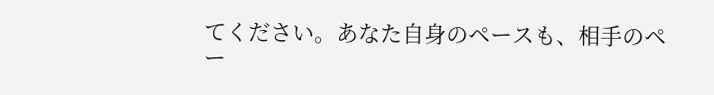てください。あなた自身のペースも、相手のペー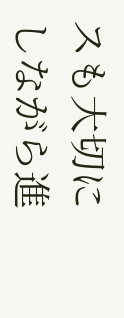スも大切にしながら進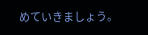めていきましょう。